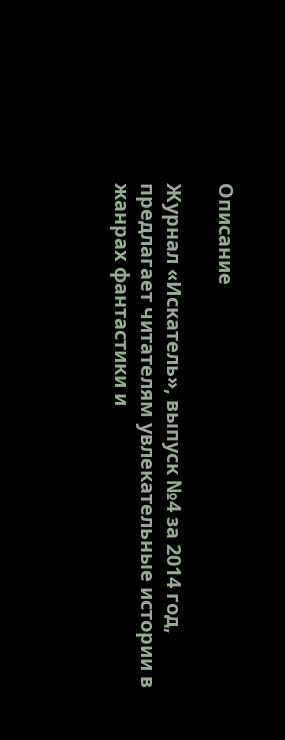Описание

Журнал «Искатель», выпуск №4 за 2014 год, предлагает читателям увлекательные истории в жанрах фантастики и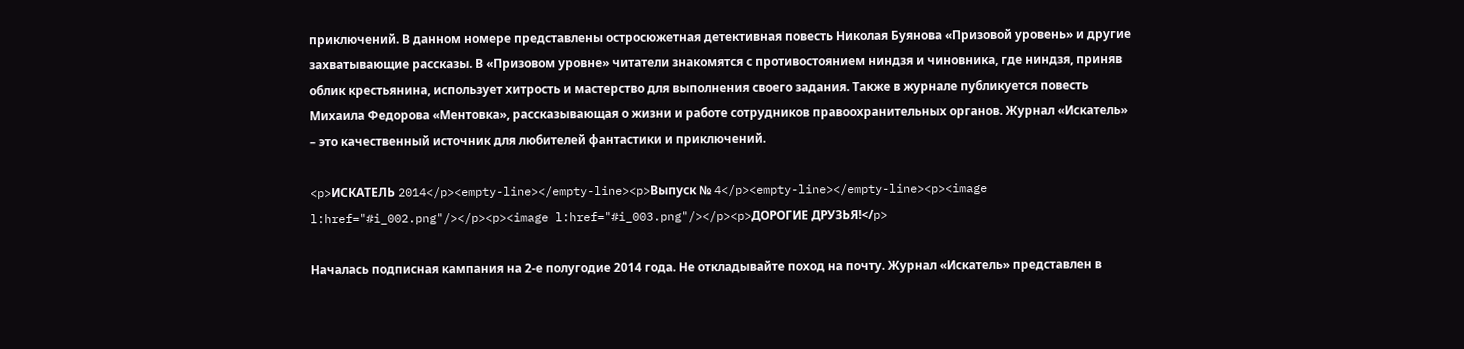приключений. В данном номере представлены остросюжетная детективная повесть Николая Буянова «Призовой уровень» и другие захватывающие рассказы. В «Призовом уровне» читатели знакомятся с противостоянием ниндзя и чиновника, где ниндзя, приняв облик крестьянина, использует хитрость и мастерство для выполнения своего задания. Также в журнале публикуется повесть Михаила Федорова «Ментовка», рассказывающая о жизни и работе сотрудников правоохранительных органов. Журнал «Искатель» – это качественный источник для любителей фантастики и приключений.

<p>ИСКАТЕЛЬ 2014</p><empty-line></empty-line><p>Выпуск № 4</p><empty-line></empty-line><p><image l:href="#i_002.png"/></p><p><image l:href="#i_003.png"/></p><p>ДОРОГИЕ ДРУЗЬЯ!</p>

Началась подписная кампания на 2-е полугодие 2014 года. Не откладывайте поход на почту. Журнал «Искатель» представлен в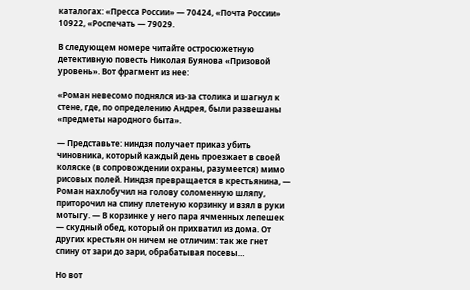каталогах: «Пресса России» — 70424, «Почта России» 10922, «Роспечать — 79029.

В следующем номере читайте остросюжетную детективную повесть Николая Буянова «Призовой уровень». Вот фрагмент из нее:

«Роман невесомо поднялся из-за столика и шагнул к стене, где, по определению Андрея, были развешаны «предметы народного быта».

— Представьте: ниндзя получает приказ убить чиновника, который каждый день проезжает в своей коляске (в сопровождении охраны, разумеется) мимо рисовых полей. Ниндзя превращается в крестьянина, — Роман нахлобучил на голову соломенную шляпу, приторочил на спину плетеную корзинку и взял в руки мотыгу. — В корзинке у него пара ячменных лепешек — скудный обед, который он прихватил из дома. От других крестьян он ничем не отличим: так же гнет спину от зари до зари, обрабатывая посевы…

Но вот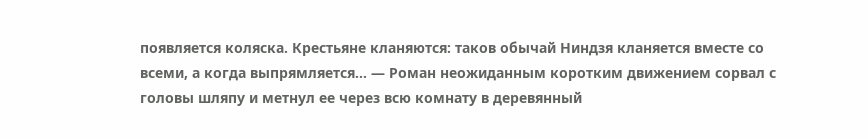появляется коляска. Крестьяне кланяются: таков обычай Ниндзя кланяется вместе со всеми, а когда выпрямляется… — Роман неожиданным коротким движением сорвал с головы шляпу и метнул ее через всю комнату в деревянный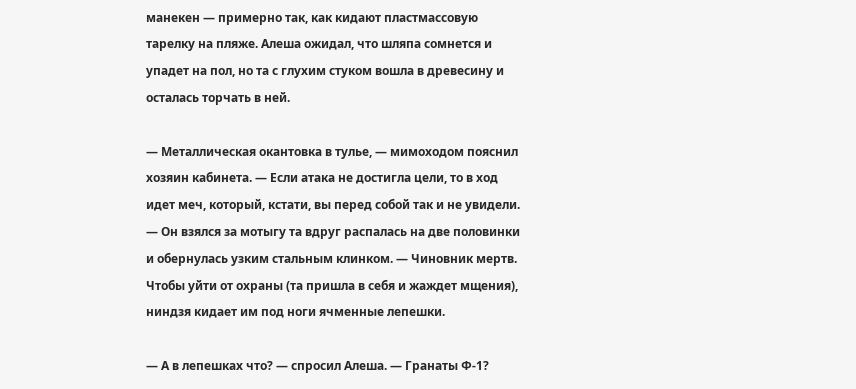манекен — примерно так, как кидают пластмассовую тарелку на пляже. Алеша ожидал, что шляпа сомнется и упадет на пол, но та с глухим стуком вошла в древесину и осталась торчать в ней.

— Металлическая окантовка в тулье, — мимоходом пояснил хозяин кабинета. — Если атака не достигла цели, то в ход идет меч, который, кстати, вы перед собой так и не увидели. — Он взялся за мотыгу та вдруг распалась на две половинки и обернулась узким стальным клинком. — Чиновник мертв. Чтобы уйти от охраны (та пришла в себя и жаждет мщения), ниндзя кидает им под ноги ячменные лепешки.

— А в лепешках что? — спросил Алеша. — Гранаты Ф-1?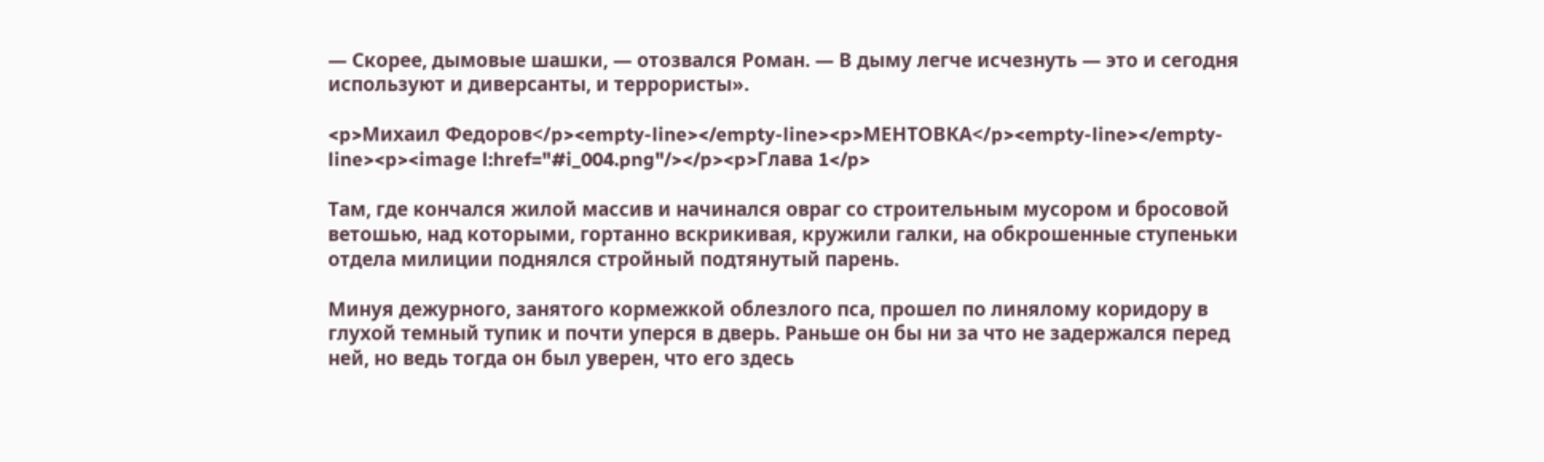— Скорее, дымовые шашки, — отозвался Роман. — В дыму легче исчезнуть — это и сегодня используют и диверсанты, и террористы».

<p>Михаил Федоров</p><empty-line></empty-line><p>МЕНТОВКА</p><empty-line></empty-line><p><image l:href="#i_004.png"/></p><p>Глава 1</p>

Там, где кончался жилой массив и начинался овраг со строительным мусором и бросовой ветошью, над которыми, гортанно вскрикивая, кружили галки, на обкрошенные ступеньки отдела милиции поднялся стройный подтянутый парень.

Минуя дежурного, занятого кормежкой облезлого пса, прошел по линялому коридору в глухой темный тупик и почти уперся в дверь. Раньше он бы ни за что не задержался перед ней, но ведь тогда он был уверен, что его здесь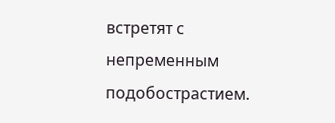встретят с непременным подобострастием.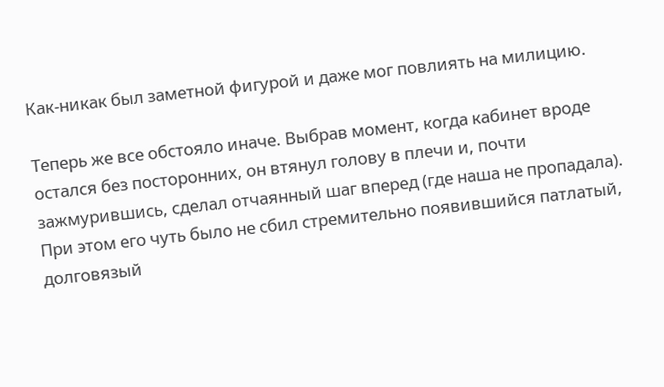Как-никак был заметной фигурой и даже мог повлиять на милицию.

Теперь же все обстояло иначе. Выбрав момент, когда кабинет вроде остался без посторонних, он втянул голову в плечи и, почти зажмурившись, сделал отчаянный шаг вперед (где наша не пропадала). При этом его чуть было не сбил стремительно появившийся патлатый, долговязый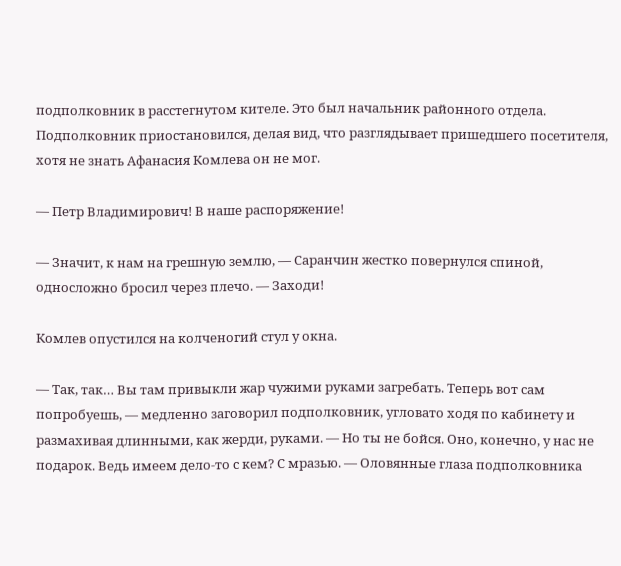подполковник в расстегнутом кителе. Это был начальник районного отдела. Подполковник приостановился, делая вид, что разглядывает пришедшего посетителя, хотя не знать Афанасия Комлева он не мог.

— Петр Владимирович! В наше распоряжение!

— Значит, к нам на грешную землю, — Саранчин жестко повернулся спиной, односложно бросил через плечо. — Заходи!

Комлев опустился на колченогий стул у окна.

— Так, так… Вы там привыкли жар чужими руками загребать. Теперь вот сам попробуешь, — медленно заговорил подполковник, угловато ходя по кабинету и размахивая длинными, как жерди, руками. — Но ты не бойся. Оно, конечно, у нас не подарок. Ведь имеем дело-то с кем? С мразью. — Оловянные глаза подполковника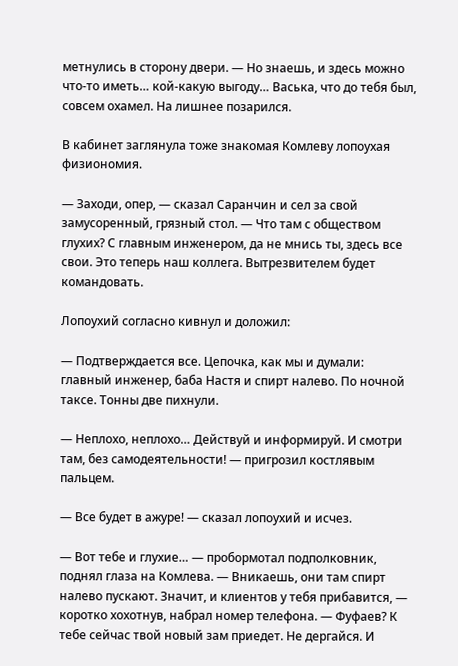метнулись в сторону двери. — Но знаешь, и здесь можно что-то иметь… кой-какую выгоду… Васька, что до тебя был, совсем охамел. На лишнее позарился.

В кабинет заглянула тоже знакомая Комлеву лопоухая физиономия.

— Заходи, опер, — сказал Саранчин и сел за свой замусоренный, грязный стол. — Что там с обществом глухих? С главным инженером, да не мнись ты, здесь все свои. Это теперь наш коллега. Вытрезвителем будет командовать.

Лопоухий согласно кивнул и доложил:

— Подтверждается все. Цепочка, как мы и думали: главный инженер, баба Настя и спирт налево. По ночной таксе. Тонны две пихнули.

— Неплохо, неплохо… Действуй и информируй. И смотри там, без самодеятельности! — пригрозил костлявым пальцем.

— Все будет в ажуре! — сказал лопоухий и исчез.

— Вот тебе и глухие… — пробормотал подполковник, поднял глаза на Комлева. — Вникаешь, они там спирт налево пускают. Значит, и клиентов у тебя прибавится, — коротко хохотнув, набрал номер телефона. — Фуфаев? К тебе сейчас твой новый зам приедет. Не дергайся. И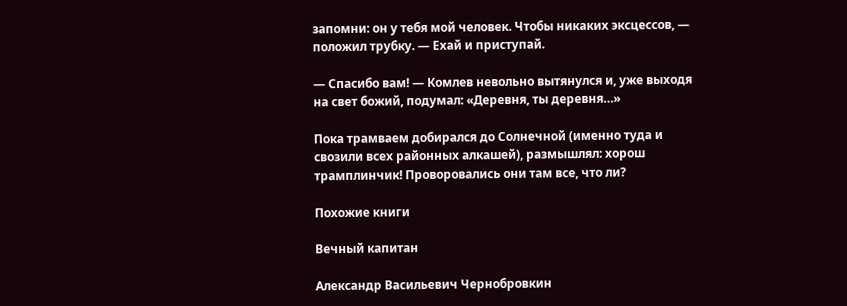запомни: он у тебя мой человек. Чтобы никаких эксцессов, — положил трубку. — Ехай и приступай.

— Спасибо вам! — Комлев невольно вытянулся и, уже выходя на свет божий, подумал: «Деревня, ты деревня…»

Пока трамваем добирался до Солнечной (именно туда и свозили всех районных алкашей), размышлял: хорош трамплинчик! Проворовались они там все, что ли?

Похожие книги

Вечный капитан

Александр Васильевич Чернобровкин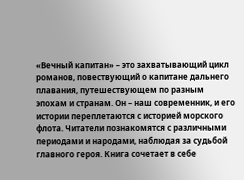«Вечный капитан» – это захватывающий цикл романов, повествующий о капитане дальнего плавания, путешествующем по разным эпохам и странам. Он – наш современник, и его истории переплетаются с историей морского флота. Читатели познакомятся с различными периодами и народами, наблюдая за судьбой главного героя. Книга сочетает в себе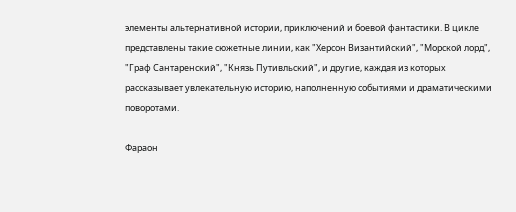элементы альтернативной истории, приключений и боевой фантастики. В цикле представлены такие сюжетные линии, как "Херсон Византийский", "Морской лорд", "Граф Сантаренский", "Князь Путивльский", и другие, каждая из которых рассказывает увлекательную историю, наполненную событиями и драматическими поворотами.

Фараон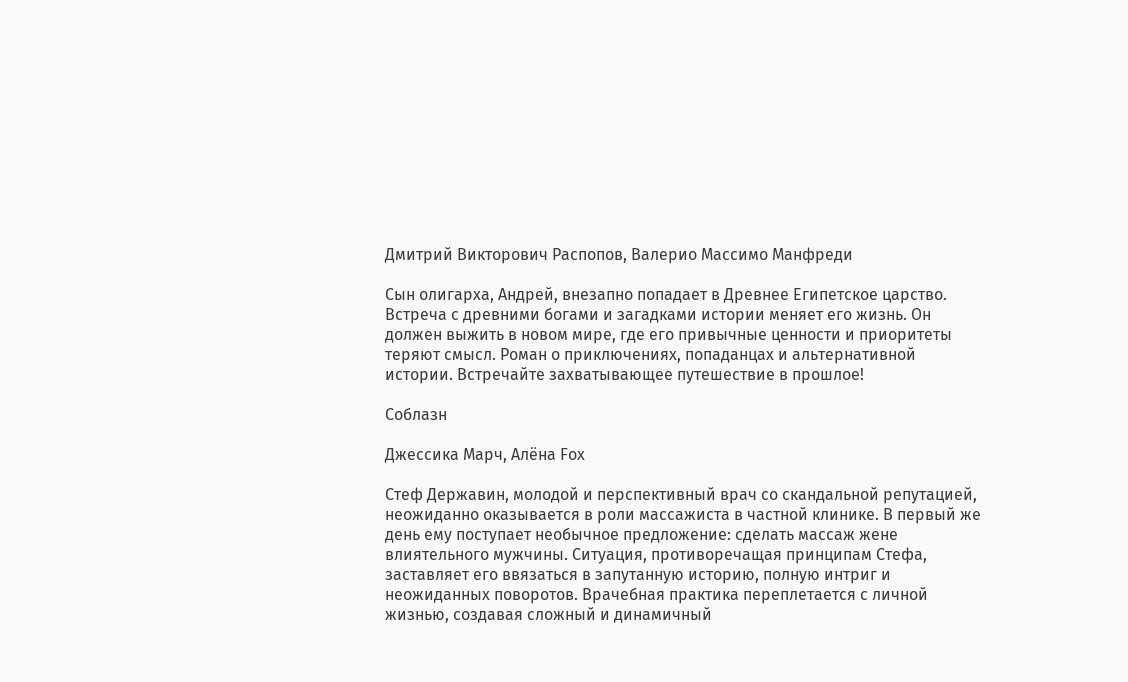Дмитрий Викторович Распопов, Валерио Массимо Манфреди

Сын олигарха, Андрей, внезапно попадает в Древнее Египетское царство. Встреча с древними богами и загадками истории меняет его жизнь. Он должен выжить в новом мире, где его привычные ценности и приоритеты теряют смысл. Роман о приключениях, попаданцах и альтернативной истории. Встречайте захватывающее путешествие в прошлое!

Соблазн

Джессика Марч, Алёна Fox

Стеф Державин, молодой и перспективный врач со скандальной репутацией, неожиданно оказывается в роли массажиста в частной клинике. В первый же день ему поступает необычное предложение: сделать массаж жене влиятельного мужчины. Ситуация, противоречащая принципам Стефа, заставляет его ввязаться в запутанную историю, полную интриг и неожиданных поворотов. Врачебная практика переплетается с личной жизнью, создавая сложный и динамичный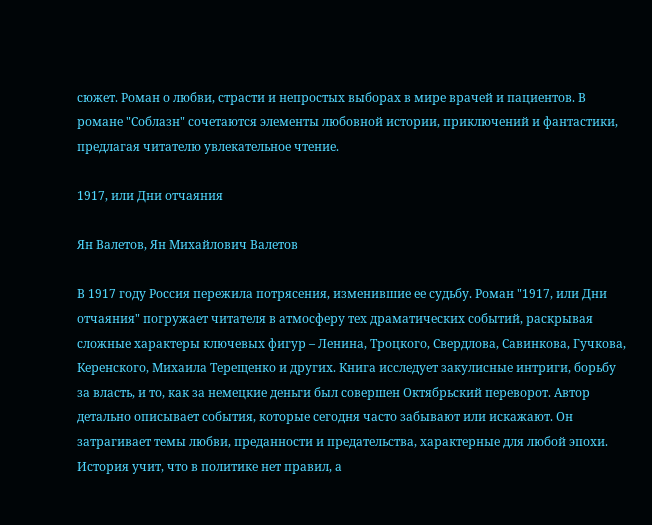сюжет. Роман о любви, страсти и непростых выборах в мире врачей и пациентов. В романе "Соблазн" сочетаются элементы любовной истории, приключений и фантастики, предлагая читателю увлекательное чтение.

1917, или Дни отчаяния

Ян Валетов, Ян Михайлович Валетов

В 1917 году Россия пережила потрясения, изменившие ее судьбу. Роман "1917, или Дни отчаяния" погружает читателя в атмосферу тех драматических событий, раскрывая сложные характеры ключевых фигур – Ленина, Троцкого, Свердлова, Савинкова, Гучкова, Керенского, Михаила Терещенко и других. Книга исследует закулисные интриги, борьбу за власть, и то, как за немецкие деньги был совершен Октябрьский переворот. Автор детально описывает события, которые сегодня часто забывают или искажают. Он затрагивает темы любви, преданности и предательства, характерные для любой эпохи. История учит, что в политике нет правил, а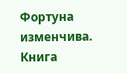Фортуна изменчива. Книга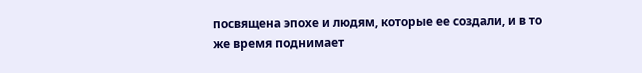посвящена эпохе и людям, которые ее создали, и в то же время поднимает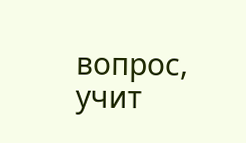вопрос, учит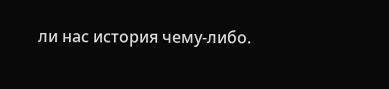ли нас история чему-либо.